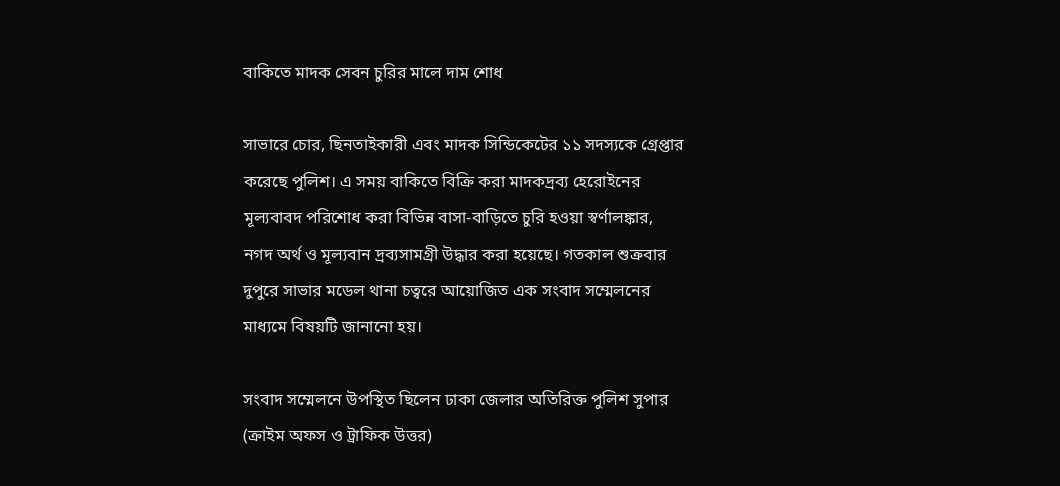বাকিতে মাদক সেবন চুরির মালে দাম শোধ

সাভারে চোর, ছিনতাইকারী এবং মাদক সিন্ডিকেটের ১১ সদস্যকে গ্রেপ্তার করেছে পুলিশ। এ সময় বাকিতে বিক্রি করা মাদকদ্রব্য হেরোইনের মূল্যবাবদ পরিশোধ করা বিভিন্ন বাসা-বাড়িতে চুরি হওয়া স্বর্ণালঙ্কার, নগদ অর্থ ও মূল্যবান দ্রব্যসামগ্রী উদ্ধার করা হয়েছে। গতকাল শুক্রবার দুপুরে সাভার মডেল থানা চত্বরে আয়োজিত এক সংবাদ সম্মেলনের মাধ্যমে বিষয়টি জানানো হয়।

সংবাদ সম্মেলনে উপস্থিত ছিলেন ঢাকা জেলার অতিরিক্ত পুলিশ সুপার (ক্রাইম অফস ও ট্রাফিক উত্তর)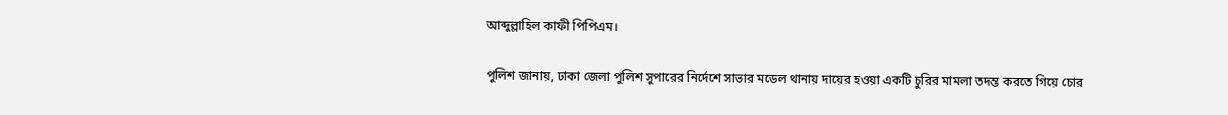আব্দুল্লাহিল কাফী পিপিএম।

পুলিশ জানায়, ঢাকা জেলা পুলিশ সুপারের নির্দেশে সাভার মডেল থানায় দায়ের হওয়া একটি চুরির মামলা তদন্ত করতে গিয়ে চোর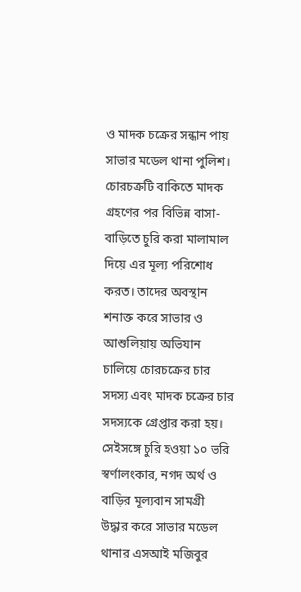ও মাদক চক্রের সন্ধান পায় সাভার মডেল থানা পুলিশ। চোরচক্রটি বাকিতে মাদক গ্রহণের পর বিভিন্ন বাসা-বাড়িতে চুরি করা মালামাল দিয়ে এর মূল্য পরিশোধ করত। তাদের অবস্থান শনাক্ত করে সাভার ও আশুলিয়ায় অভিযান চালিয়ে চোরচক্রের চার সদস্য এবং মাদক চক্রের চার সদস্যকে গ্রেপ্তার করা হয়। সেইসঙ্গে চুরি হওয়া ১০ ভরি স্বর্ণালংকার, নগদ অর্থ ও বাড়ির মূল্যবান সামগ্রী উদ্ধার করে সাভার মডেল থানার এসআই মজিবুর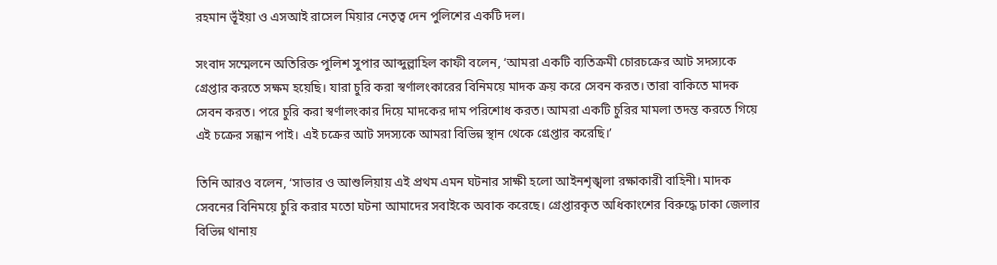রহমান ভূঁইয়া ও এসআই রাসেল মিয়ার নেতৃত্ব দেন পুলিশের একটি দল।

সংবাদ সম্মেলনে অতিরিক্ত পুলিশ সুপার আব্দুল্লাহিল কাফী বলেন, ‘আমরা একটি ব্যতিক্রমী চোরচক্রের আট সদস্যকে গ্রেপ্তার করতে সক্ষম হয়েছি। যারা চুরি করা স্বর্ণালংকারের বিনিময়ে মাদক ক্রয় করে সেবন করত। তারা বাকিতে মাদক সেবন করত। পরে চুরি করা স্বর্ণালংকার দিয়ে মাদকের দাম পরিশোধ করত। আমরা একটি চুরির মামলা তদন্ত করতে গিয়ে এই চক্রের সন্ধান পাই। এই চক্রের আট সদস্যকে আমরা বিভিন্ন স্থান থেকে গ্রেপ্তার করেছি।’

তিনি আরও বলেন, ‘সাভার ও আশুলিয়ায় এই প্রথম এমন ঘটনার সাক্ষী হলো আইনশৃঙ্খলা রক্ষাকারী বাহিনী। মাদক সেবনের বিনিময়ে চুরি করার মতো ঘটনা আমাদের সবাইকে অবাক করেছে। গ্রেপ্তারকৃত অধিকাংশের বিরুদ্ধে ঢাকা জেলার বিভিন্ন থানায়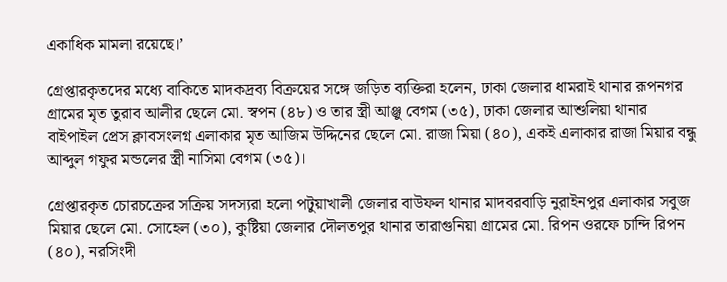একাধিক মামলা রয়েছে।’

গ্রেপ্তারকৃতদের মধ্যে বাকিতে মাদকদ্রব্য বিক্রয়ের সঙ্গে জড়িত ব্যক্তিরা হলেন, ঢাকা জেলার ধামরাই থানার রূপনগর গ্রামের মৃত তুরাব আলীর ছেলে মো. স্বপন (৪৮) ও তার স্ত্রী আঞ্জু বেগম (৩৫), ঢাকা জেলার আশুলিয়া থানার বাইপাইল প্রেস ক্লাবসংলগ্ন এলাকার মৃত আজিম উদ্দিনের ছেলে মো. রাজা মিয়া (৪০), একই এলাকার রাজা মিয়ার বন্ধু আব্দুল গফুর মন্ডলের স্ত্রী নাসিমা বেগম (৩৫)।

গ্রেপ্তারকৃত চোরচক্রের সক্রিয় সদস্যরা হলো পটুয়াখালী জেলার বাউফল থানার মাদবরবাড়ি নুরাইনপুর এলাকার সবুজ মিয়ার ছেলে মো. সোহেল (৩০), কুষ্টিয়া জেলার দৌলতপুর থানার তারাগুনিয়া গ্রামের মো. রিপন ওরফে চান্দি রিপন (৪০), নরসিংদী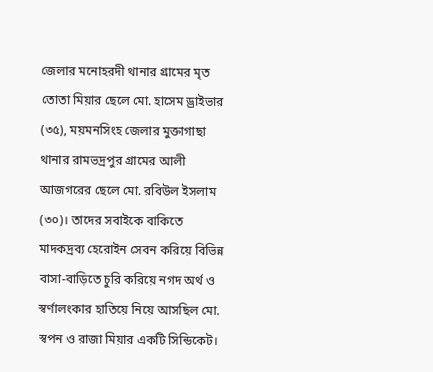জেলার মনোহরদী থানার গ্রামের মৃত তোতা মিয়ার ছেলে মো. হাসেম ড্রাইভার (৩৫), ময়মনসিংহ জেলার মুক্তাগাছা থানার রামভদ্রপুর গ্রামের আলী আজগরের ছেলে মো. রবিউল ইসলাম (৩০)। তাদের সবাইকে বাকিতে মাদকদ্রব্য হেরোইন সেবন করিয়ে বিভিন্ন বাসা-বাড়িতে চুরি করিয়ে নগদ অর্থ ও স্বর্ণালংকার হাতিয়ে নিয়ে আসছিল মো. স্বপন ও রাজা মিয়ার একটি সিন্ডিকেট।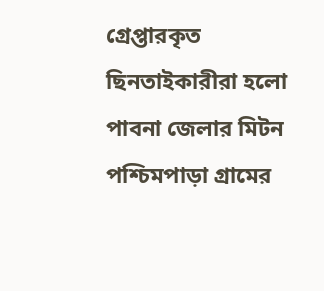গ্রেপ্তারকৃত ছিনতাইকারীরা হলো পাবনা জেলার মিটন পশ্চিমপাড়া গ্রামের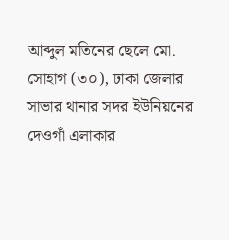আব্দুল মতিনের ছেলে মো. সোহাগ (৩০), ঢাকা জেলার সাভার থানার সদর ইউনিয়নের দেওগাঁ এলাকার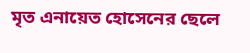মৃত এনায়েত হোসেনের ছেলে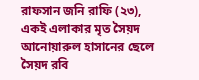রাফসান জনি রাফি (২৩), একই এলাকার মৃত সৈয়দ আনোয়ারুল হাসানের ছেলে সৈয়দ রবি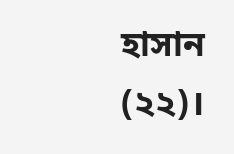হাসান (২২)।